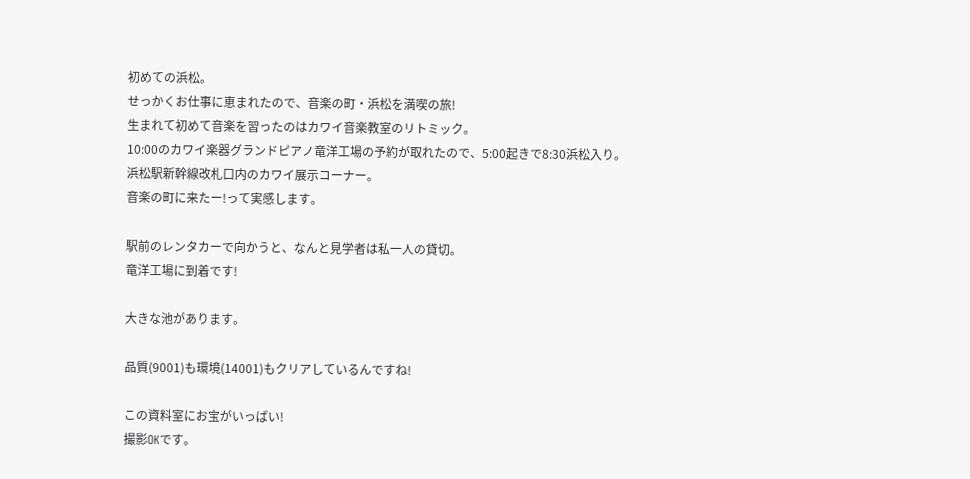初めての浜松。
せっかくお仕事に恵まれたので、音楽の町・浜松を満喫の旅!
生まれて初めて音楽を習ったのはカワイ音楽教室のリトミック。
10:00のカワイ楽器グランドピアノ竜洋工場の予約が取れたので、5:00起きで8:30浜松入り。
浜松駅新幹線改札口内のカワイ展示コーナー。
音楽の町に来たー!って実感します。

駅前のレンタカーで向かうと、なんと見学者は私一人の貸切。
竜洋工場に到着です!

大きな池があります。

品質(9001)も環境(14001)もクリアしているんですね!

この資料室にお宝がいっぱい!
撮影OKです。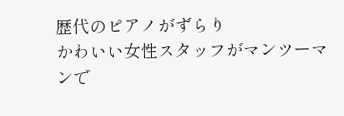歴代のピアノがずらり
かわいい女性スタッフがマンツーマンで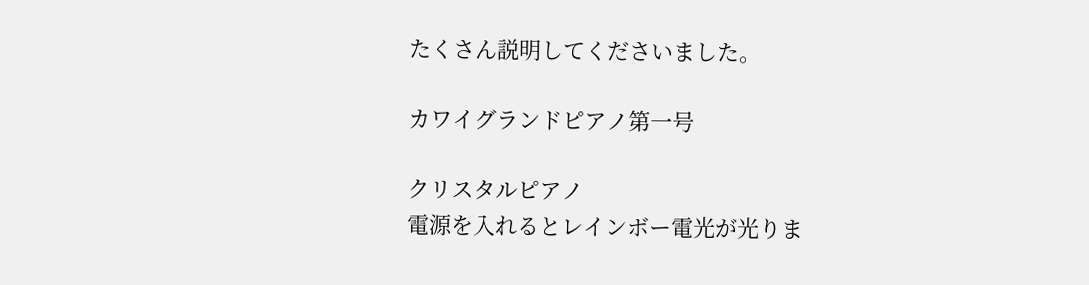たくさん説明してくださいました。

カワイグランドピアノ第一号

クリスタルピアノ
電源を入れるとレインボー電光が光りま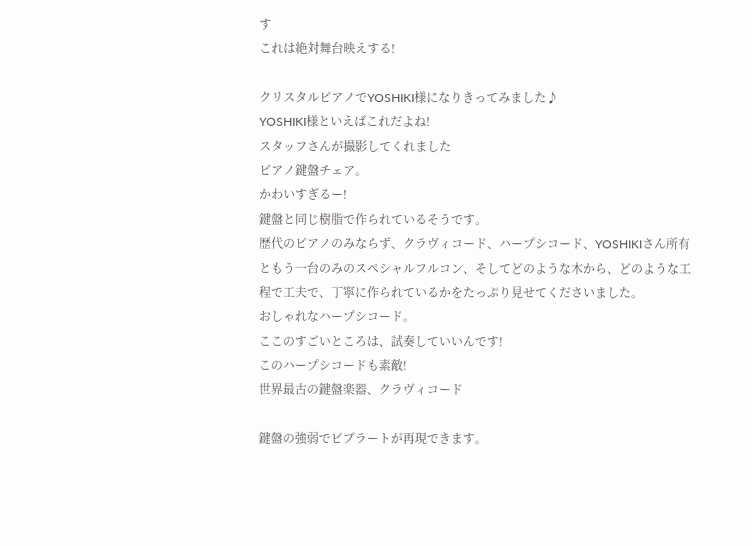す
これは絶対舞台映えする!

クリスタルピアノでYOSHIKI様になりきってみました♪
YOSHIKI様といえばこれだよね!
スタッフさんが撮影してくれました
ピアノ鍵盤チェア。
かわいすぎるー!
鍵盤と同じ樹脂で作られているそうです。
歴代のピアノのみならず、クラヴィコード、ハープシコード、YOSHIKIさん所有ともう一台のみのスペシャルフルコン、そしてどのような木から、どのような工程で工夫で、丁寧に作られているかをたっぷり見せてくださいました。
おしゃれなハープシコード。
ここのすごいところは、試奏していいんです!
このハープシコードも素敵!
世界最古の鍵盤楽器、クラヴィコード

鍵盤の強弱でビブラートが再現できます。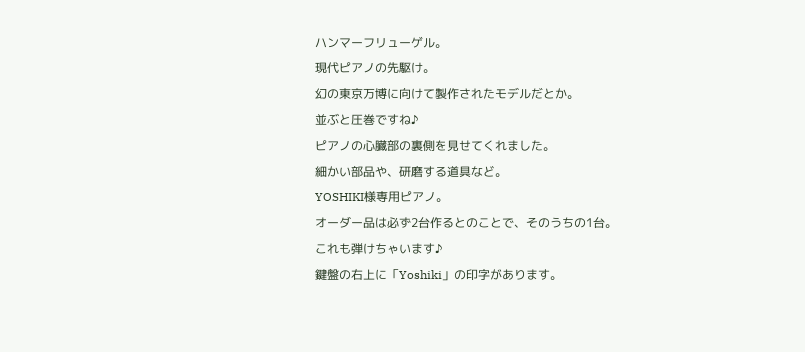ハンマーフリューゲル。
現代ピアノの先駆け。
幻の東京万博に向けて製作されたモデルだとか。
並ぶと圧巻ですね♪
ピアノの心臓部の裏側を見せてくれました。
細かい部品や、研磨する道具など。
YOSHIKI様専用ピアノ。
オーダー品は必ず2台作るとのことで、そのうちの1台。
これも弾けちゃいます♪
鍵盤の右上に「Yoshiki」の印字があります。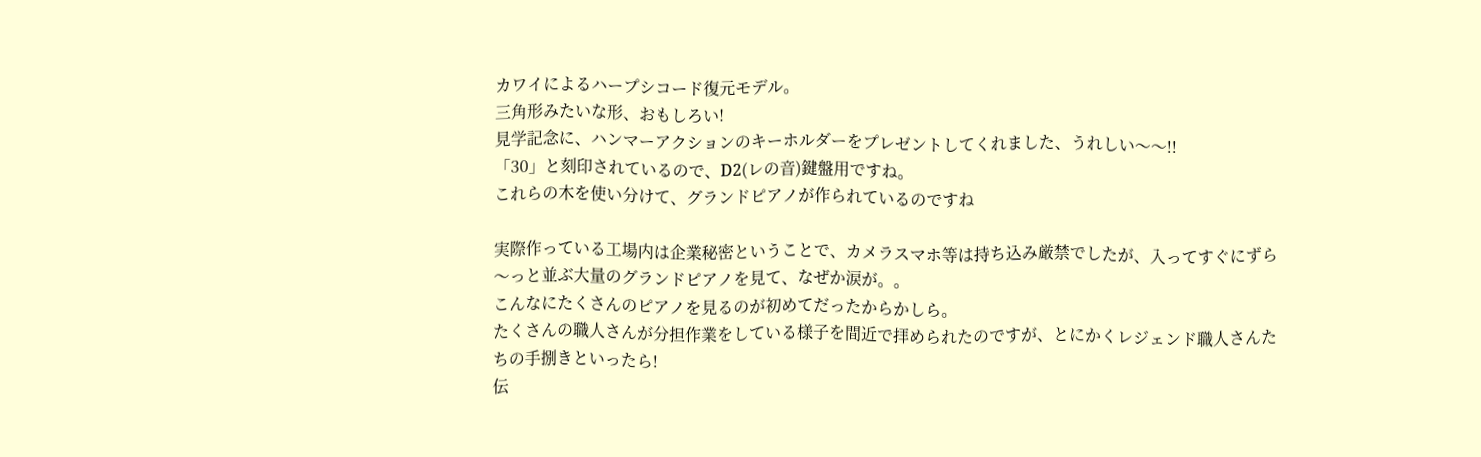カワイによるハープシコード復元モデル。
三角形みたいな形、おもしろい!
見学記念に、ハンマーアクションのキーホルダーをプレゼントしてくれました、うれしい〜〜!!
「30」と刻印されているので、D2(レの音)鍵盤用ですね。
これらの木を使い分けて、グランドピアノが作られているのですね

実際作っている工場内は企業秘密ということで、カメラスマホ等は持ち込み厳禁でしたが、入ってすぐにずら〜っと並ぶ大量のグランドピアノを見て、なぜか涙が。。
こんなにたくさんのピアノを見るのが初めてだったからかしら。
たくさんの職人さんが分担作業をしている様子を間近で拝められたのですが、とにかくレジェンド職人さんたちの手捌きといったら!
伝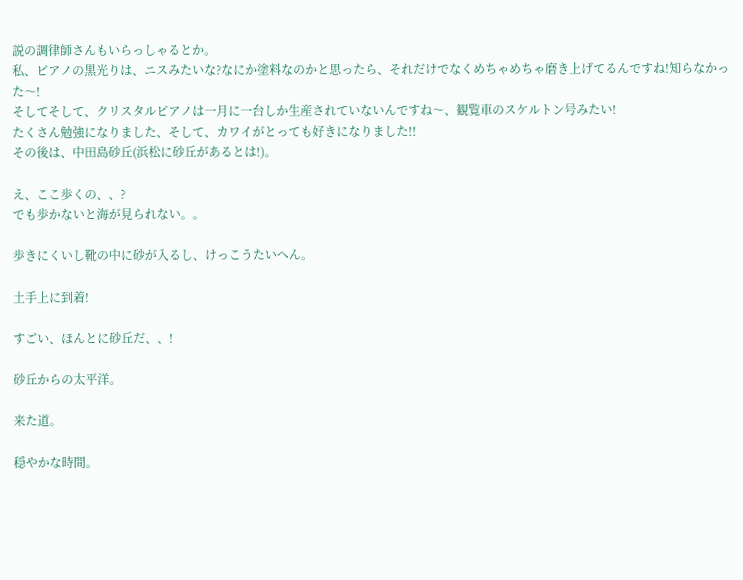説の調律師さんもいらっしゃるとか。
私、ピアノの黒光りは、ニスみたいな?なにか塗料なのかと思ったら、それだけでなくめちゃめちゃ磨き上げてるんですね!知らなかった〜!
そしてそして、クリスタルピアノは一月に一台しか生産されていないんですね〜、観覧車のスケルトン号みたい!
たくさん勉強になりました、そして、カワイがとっても好きになりました!!
その後は、中田島砂丘(浜松に砂丘があるとは!)。

え、ここ歩くの、、?
でも歩かないと海が見られない。。

歩きにくいし靴の中に砂が入るし、けっこうたいへん。

土手上に到着!

すごい、ほんとに砂丘だ、、!

砂丘からの太平洋。

来た道。

穏やかな時間。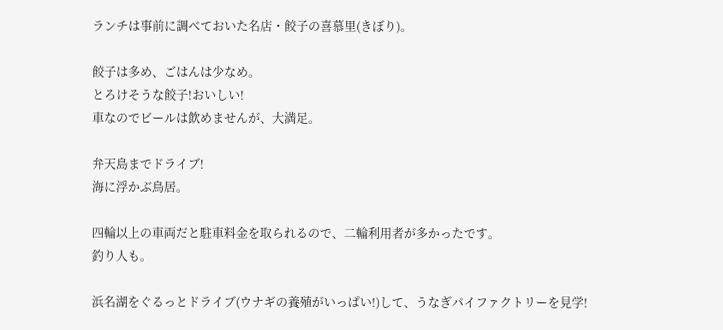ランチは事前に調べておいた名店・餃子の喜慕里(きぼり)。

餃子は多め、ごはんは少なめ。
とろけそうな餃子!おいしい!
車なのでビールは飲めませんが、大満足。

弁天島までドライブ!
海に浮かぶ鳥居。

四輪以上の車両だと駐車料金を取られるので、二輪利用者が多かったです。
釣り人も。

浜名湖をぐるっとドライブ(ウナギの養殖がいっぱい!)して、うなぎパイファクトリーを見学!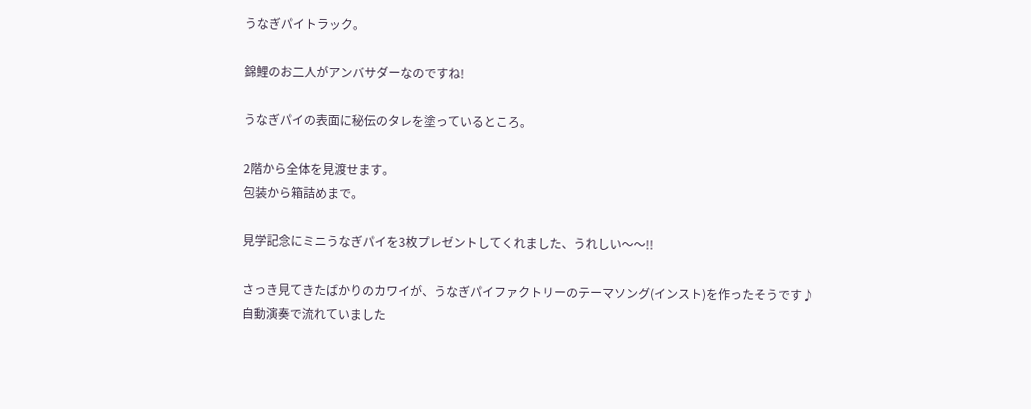うなぎパイトラック。

錦鯉のお二人がアンバサダーなのですね!

うなぎパイの表面に秘伝のタレを塗っているところ。

2階から全体を見渡せます。
包装から箱詰めまで。

見学記念にミニうなぎパイを3枚プレゼントしてくれました、うれしい〜〜!!

さっき見てきたばかりのカワイが、うなぎパイファクトリーのテーマソング(インスト)を作ったそうです♪
自動演奏で流れていました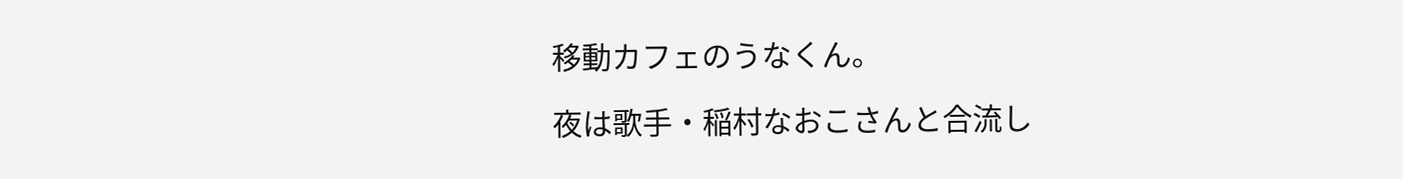移動カフェのうなくん。

夜は歌手・稲村なおこさんと合流し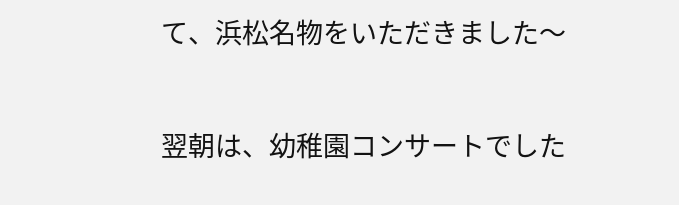て、浜松名物をいただきました〜


翌朝は、幼稚園コンサートでした